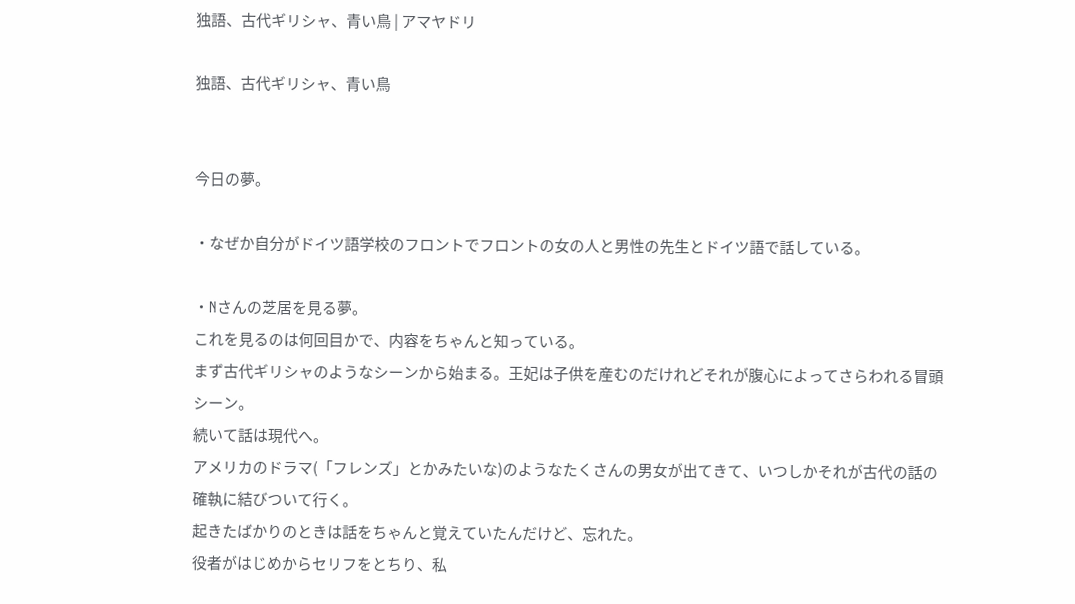独語、古代ギリシャ、青い鳥 | アマヤドリ

独語、古代ギリシャ、青い鳥


今日の夢。

・なぜか自分がドイツ語学校のフロントでフロントの女の人と男性の先生とドイツ語で話している。

・Nさんの芝居を見る夢。
これを見るのは何回目かで、内容をちゃんと知っている。
まず古代ギリシャのようなシーンから始まる。王妃は子供を産むのだけれどそれが腹心によってさらわれる冒頭シーン。
続いて話は現代へ。
アメリカのドラマ(「フレンズ」とかみたいな)のようなたくさんの男女が出てきて、いつしかそれが古代の話の確執に結びついて行く。
起きたばかりのときは話をちゃんと覚えていたんだけど、忘れた。
役者がはじめからセリフをとちり、私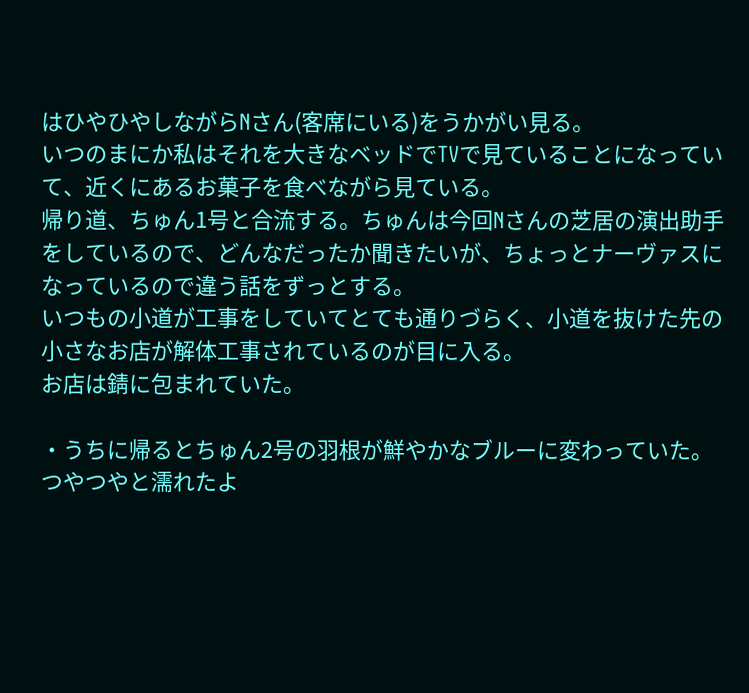はひやひやしながらNさん(客席にいる)をうかがい見る。
いつのまにか私はそれを大きなベッドでTVで見ていることになっていて、近くにあるお菓子を食べながら見ている。
帰り道、ちゅん1号と合流する。ちゅんは今回Nさんの芝居の演出助手をしているので、どんなだったか聞きたいが、ちょっとナーヴァスになっているので違う話をずっとする。
いつもの小道が工事をしていてとても通りづらく、小道を抜けた先の小さなお店が解体工事されているのが目に入る。
お店は錆に包まれていた。

・うちに帰るとちゅん2号の羽根が鮮やかなブルーに変わっていた。
つやつやと濡れたよ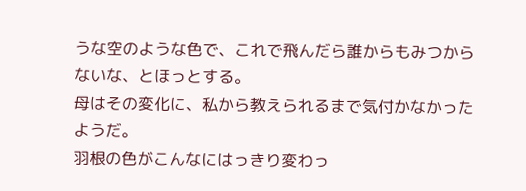うな空のような色で、これで飛んだら誰からもみつからないな、とほっとする。
母はその変化に、私から教えられるまで気付かなかったようだ。
羽根の色がこんなにはっきり変わっ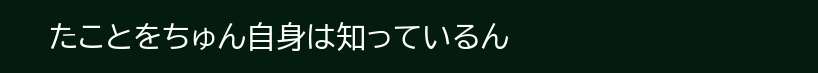たことをちゅん自身は知っているん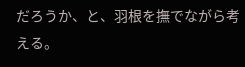だろうか、と、羽根を撫でながら考える。